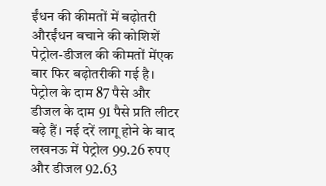ईंधन की कीमतों में बढ़ोतरी औरईंधन बचाने की कोशिशें
पेट्रोल-डीजल की कीमतों मेंएक बार फिर बढ़ोतरीकी गई है। पेट्रोल के दाम 87 पैसे और डीजल के दाम 91 पैसे प्रति लीटर बढ़े हैं। नई दरें लागू होने के बाद लखनऊ में पेट्रोल 99.26 रुपए और डीजल 92.63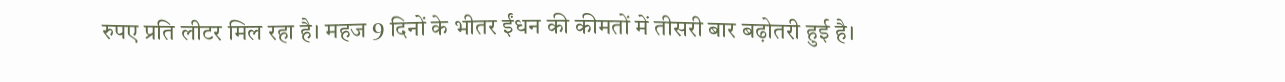रुपए प्रति लीटर मिल रहा है। महज 9 दिनों के भीतर ईंधन की कीमतों में तीसरी बार बढ़ोतरी हुई है।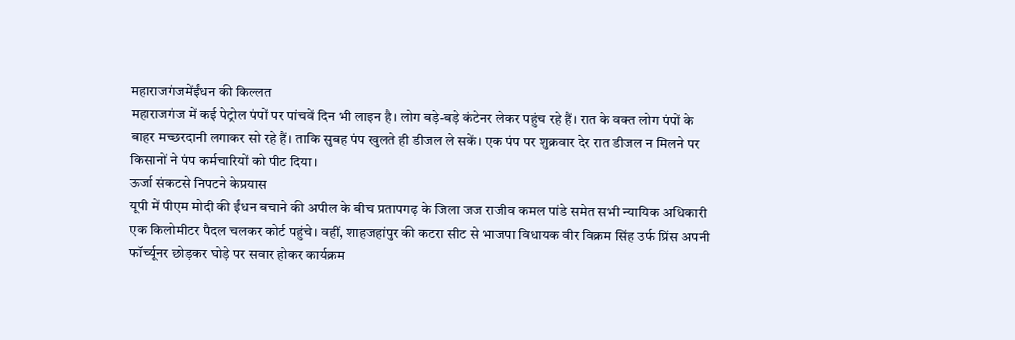महाराजगंजमेंईंधन की किल्लत
महाराजगंज में कई पेट्रोल पंपों पर पांचवें दिन भी लाइन है। लोग बड़े-बड़े कंटेनर लेकर पहुंच रहे हैं। रात के वक्त लोग पंपों के बाहर मच्छरदानी लगाकर सो रहे हैं। ताकि सुबह पंप खुलते ही डीजल ले सकें। एक पंप पर शुक्रवार देर रात डीजल न मिलने पर किसानों ने पंप कर्मचारियों को पीट दिया।
ऊर्जा संकटसे निपटने केप्रयास
यूपी में पीएम मोदी की ईंधन बचाने की अपील के बीच प्रतापगढ़ के जिला जज राजीव कमल पांडे समेत सभी न्यायिक अधिकारी एक किलोमीटर पैदल चलकर कोर्ट पहुंचे। वहीं, शाहजहांपुर की कटरा सीट से भाजपा विधायक वीर विक्रम सिंह उर्फ प्रिंस अपनी फॉर्च्यूनर छोड़कर घोड़े पर सवार होकर कार्यक्रम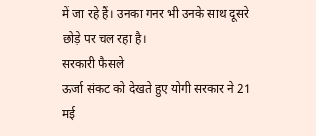में जा रहे हैं। उनका गनर भी उनके साथ दूसरे छोड़े पर चल रहा है।
सरकारी फैसले
ऊर्जा संकट को देखते हुए योगी सरकार ने 21 मई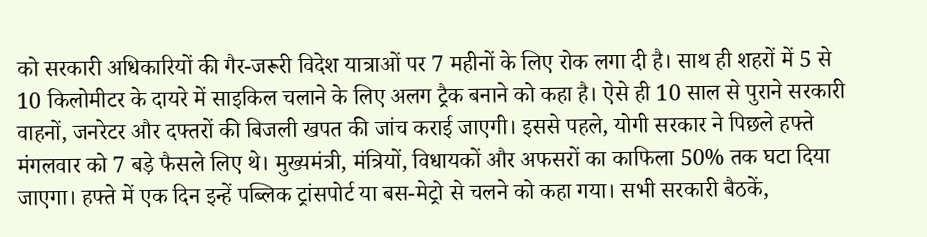को सरकारी अधिकारियों की गैर-जरूरी विदेश यात्राओं पर 7 महीनों के लिए रोक लगा दी है। साथ ही शहरों में 5 से 10 किलोमीटर के दायरे में साइकिल चलाने के लिए अलग ट्रैक बनाने को कहा है। ऐसे ही 10 साल से पुराने सरकारी वाहनों, जनरेटर और दफ्तरों की बिजली खपत की जांच कराई जाएगी। इससे पहले, योगी सरकार ने पिछले हफ्ते मंगलवार को 7 बड़े फैसले लिए थे। मुख्यमंत्री, मंत्रियों, विधायकों और अफसरों का काफिला 50% तक घटा दिया जाएगा। हफ्ते में एक दिन इन्हें पब्लिक ट्रांसपोर्ट या बस-मेट्रो से चलने को कहा गया। सभी सरकारी बैठकें,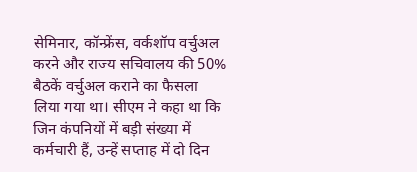सेमिनार, कॉन्फ्रेंस, वर्कशॉप वर्चुअल करने और राज्य सचिवालय की 50% बैठकें वर्चुअल कराने का फैसला लिया गया था। सीएम ने कहा था कि जिन कंपनियों में बड़ी संख्या में कर्मचारी हैं, उन्हें सप्ताह में दो दिन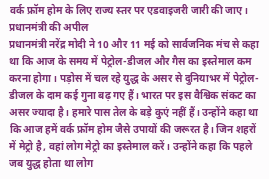वर्क फ्रॉम होम के लिए राज्य स्तर पर एडवाइजरी जारी की जाए।
प्रधानमंत्री की अपील
प्रधानमंत्री नरेंद्र मोदी ने 10 और 11 मई को सार्वजनिक मंच से कहा था कि आज के समय में पेट्रोल-डीजल और गैस का इस्तेमाल कम करना होगा। पड़ोस में चल रहे युद्ध के असर से दुनियाभर में पेट्रोल-डीजल के दाम कई गुना बढ़ गए हैं। भारत पर इस वैश्विक संकट का असर ज्यादा है। हमारे पास तेल के बड़े कुएं नहीं हैं। उन्होंने कहा था कि आज हमें वर्क फ्रॉम होम जैसे उपायों की जरूरत है। जिन शहरों में मेट्रो है, वहां लोग मेट्रो का इस्तेमाल करें। उन्होंने कहा कि पहले जब युद्ध होता था लोग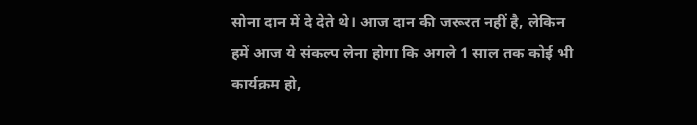सोना दान में दे देते थे। आज दान की जरूरत नहीं है, लेकिन हमें आज ये संकल्प लेना होगा कि अगले 1 साल तक कोई भी कार्यक्रम हो,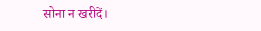सोना न खरीदें।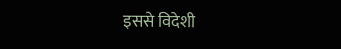इससे विदेशी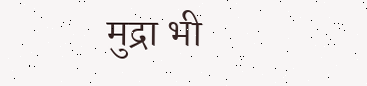मुद्रा भी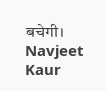बचेगी।
Navjeet Kaur